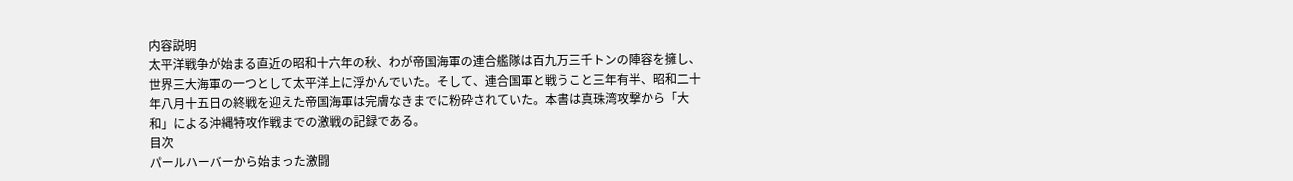内容説明
太平洋戦争が始まる直近の昭和十六年の秋、わが帝国海軍の連合艦隊は百九万三千トンの陣容を擁し、世界三大海軍の一つとして太平洋上に浮かんでいた。そして、連合国軍と戦うこと三年有半、昭和二十年八月十五日の終戦を迎えた帝国海軍は完膚なきまでに粉砕されていた。本書は真珠湾攻撃から「大和」による沖縄特攻作戦までの激戦の記録である。
目次
パールハーバーから始まった激闘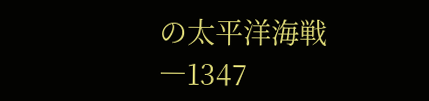の太平洋海戦―1347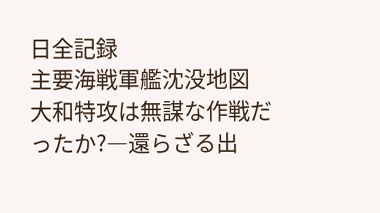日全記録
主要海戦軍艦沈没地図
大和特攻は無謀な作戦だったか?―還らざる出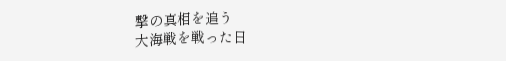撃の真相を追う
大海戦を戦った日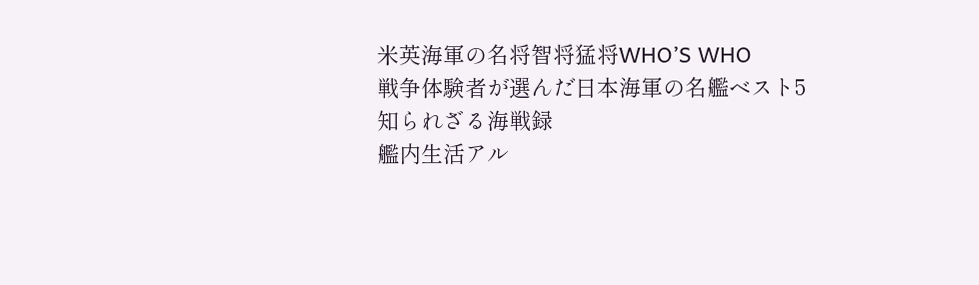米英海軍の名将智将猛将WHO’S WHO
戦争体験者が選んだ日本海軍の名艦ベスト5
知られざる海戦録
艦内生活アル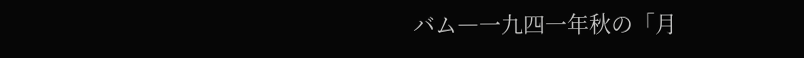バム―一九四一年秋の「月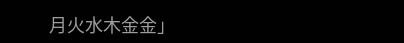月火水木金金」